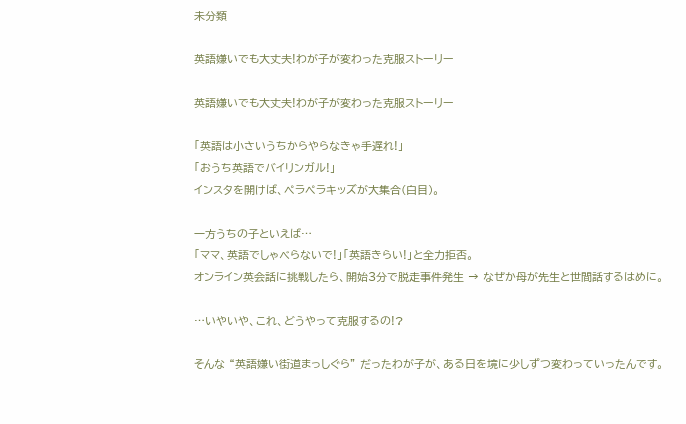未分類

英語嫌いでも大丈夫!わが子が変わった克服ストーリー

英語嫌いでも大丈夫!わが子が変わった克服ストーリー

「英語は小さいうちからやらなきゃ手遅れ!」
「おうち英語でバイリンガル!」
インスタを開けば、ペラペラキッズが大集合(白目)。

一方うちの子といえば…
「ママ、英語でしゃべらないで!」「英語きらい!」と全力拒否。
オンライン英会話に挑戦したら、開始3分で脱走事件発生 → なぜか母が先生と世間話するはめに。

…いやいや、これ、どうやって克服するの!?

そんな “英語嫌い街道まっしぐら” だったわが子が、ある日を境に少しずつ変わっていったんです。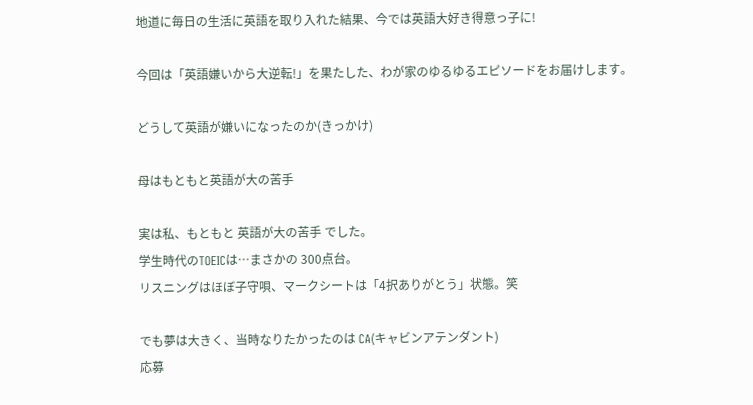地道に毎日の生活に英語を取り入れた結果、今では英語大好き得意っ子に!

今回は「英語嫌いから大逆転!」を果たした、わが家のゆるゆるエピソードをお届けします。

どうして英語が嫌いになったのか(きっかけ)

母はもともと英語が大の苦手

実は私、もともと 英語が大の苦手 でした。
学生時代のTOEICは…まさかの 300点台。
リスニングはほぼ子守唄、マークシートは「4択ありがとう」状態。笑

でも夢は大きく、当時なりたかったのは CA(キャビンアテンダント)
応募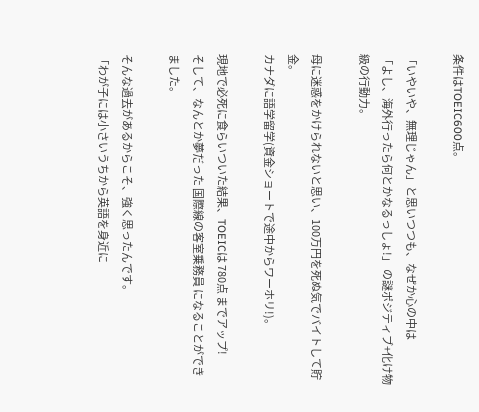条件はTOEIC600点。

「いやいや、無理じゃん」と思いつつも、なぜか心の中は
「よし、海外行ったら何とかなるっしょ!」 の謎ポジティブ+化け物級の行動力。

母に迷惑をかけられないと思い、100万円を死ぬ気でバイトして貯金。
カナダに語学留学(資金ショートで途中からワーホリ!)。

現地で必死に食らいついた結果、TOEICは 780点 までアップ!
そして、なんとか夢だった 国際線の客室乗務員 になることができました。

そんな過去があるからこそ、強く思ったんです。
「わが子には小さいうちから英語を身近に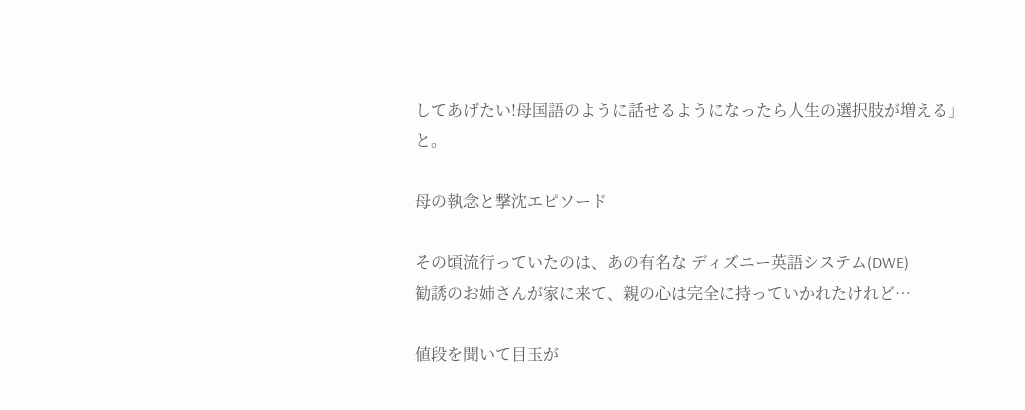してあげたい!母国語のように話せるようになったら人生の選択肢が増える」 と。

母の執念と撃沈エピソード

その頃流行っていたのは、あの有名な ディズニー英語システム(DWE)
勧誘のお姉さんが家に来て、親の心は完全に持っていかれたけれど…

値段を聞いて目玉が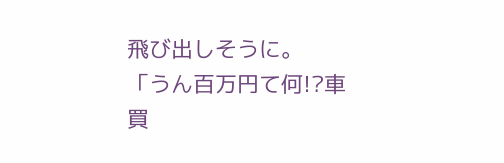飛び出しそうに。
「うん百万円て何!?車買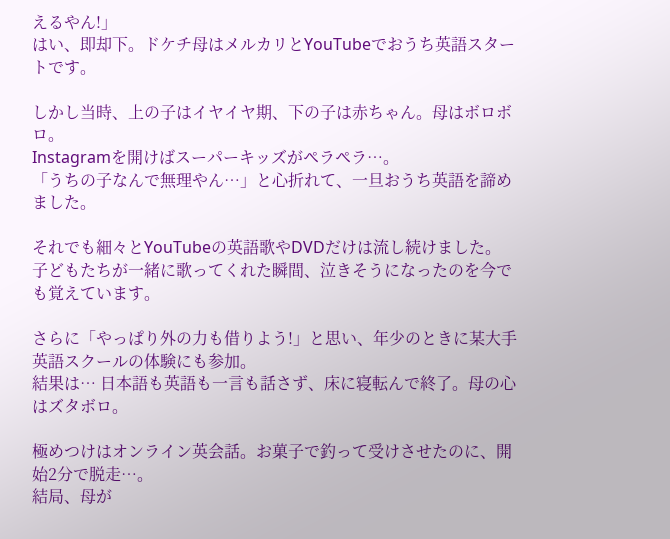えるやん!」
はい、即却下。ドケチ母はメルカリとYouTubeでおうち英語スタートです。

しかし当時、上の子はイヤイヤ期、下の子は赤ちゃん。母はボロボロ。
Instagramを開けばスーパーキッズがペラペラ…。
「うちの子なんで無理やん…」と心折れて、一旦おうち英語を諦めました。

それでも細々とYouTubeの英語歌やDVDだけは流し続けました。
子どもたちが一緒に歌ってくれた瞬間、泣きそうになったのを今でも覚えています。

さらに「やっぱり外の力も借りよう!」と思い、年少のときに某大手英語スクールの体験にも参加。
結果は… 日本語も英語も一言も話さず、床に寝転んで終了。母の心はズタボロ。

極めつけはオンライン英会話。お菓子で釣って受けさせたのに、開始2分で脱走…。
結局、母が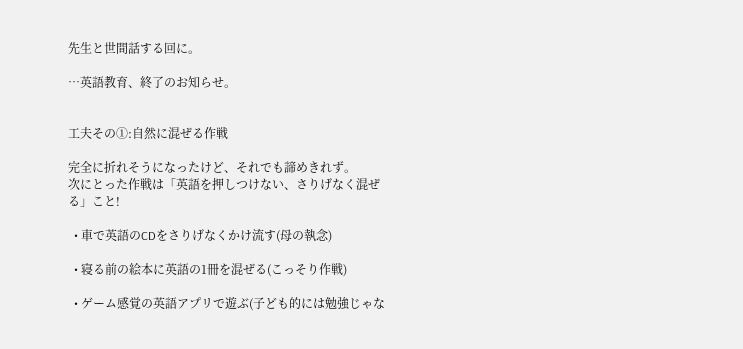先生と世間話する回に。

…英語教育、終了のお知らせ。


工夫その①:自然に混ぜる作戦

完全に折れそうになったけど、それでも諦めきれず。
次にとった作戦は「英語を押しつけない、さりげなく混ぜる」こと!

  • 車で英語のCDをさりげなくかけ流す(母の執念)

  • 寝る前の絵本に英語の1冊を混ぜる(こっそり作戦)

  • ゲーム感覚の英語アプリで遊ぶ(子ども的には勉強じゃな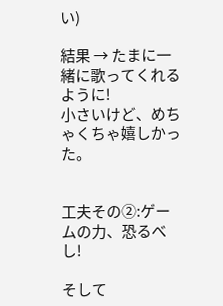い)

結果 → たまに一緒に歌ってくれるように!
小さいけど、めちゃくちゃ嬉しかった。


工夫その②:ゲームの力、恐るべし!

そして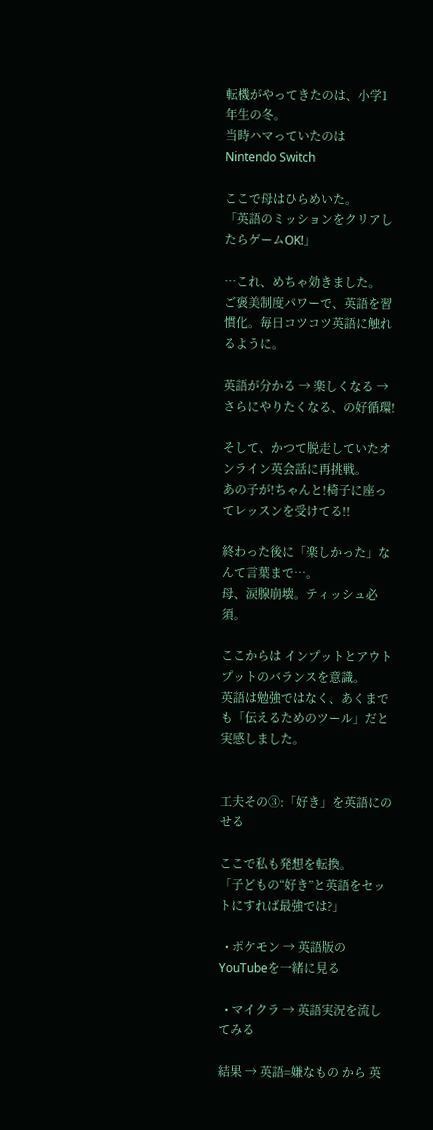転機がやってきたのは、小学1年生の冬。
当時ハマっていたのは Nintendo Switch

ここで母はひらめいた。
「英語のミッションをクリアしたらゲームOK!」

…これ、めちゃ効きました。
ご褒美制度パワーで、英語を習慣化。毎日コツコツ英語に触れるように。

英語が分かる → 楽しくなる → さらにやりたくなる、の好循環!

そして、かつて脱走していたオンライン英会話に再挑戦。
あの子が!ちゃんと!椅子に座ってレッスンを受けてる!!

終わった後に「楽しかった」なんて言葉まで…。
母、涙腺崩壊。ティッシュ必須。

ここからは インプットとアウトプットのバランスを意識。
英語は勉強ではなく、あくまでも「伝えるためのツール」だと実感しました。


工夫その③:「好き」を英語にのせる

ここで私も発想を転換。
「子どもの“好き”と英語をセットにすれば最強では?」

  • ポケモン → 英語版のYouTubeを一緒に見る

  • マイクラ → 英語実況を流してみる

結果 → 英語=嫌なもの から 英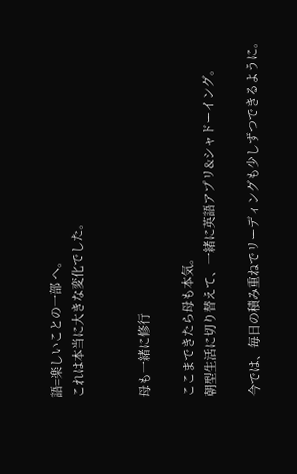語=楽しいことの一部 へ。
これは本当に大きな変化でした。


母も一緒に修行

ここまできたら母も本気。
朝型生活に切り替えて、一緒に英語アプリ&シャドーイング。

今では、毎日の積み重ねでリーディングも少しずつできるように。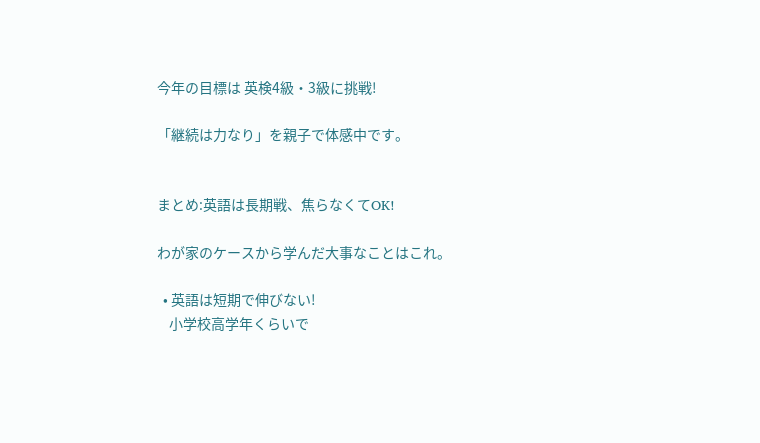今年の目標は 英検4級・3級に挑戦!

「継続は力なり」を親子で体感中です。


まとめ:英語は長期戦、焦らなくてOK!

わが家のケースから学んだ大事なことはこれ。

  • 英語は短期で伸びない!
    小学校高学年くらいで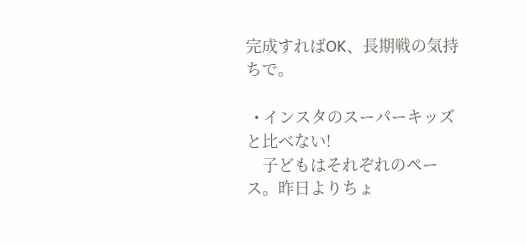完成すればOK、長期戦の気持ちで。

  • インスタのスーパーキッズと比べない!
    子どもはそれぞれのペース。昨日よりちょ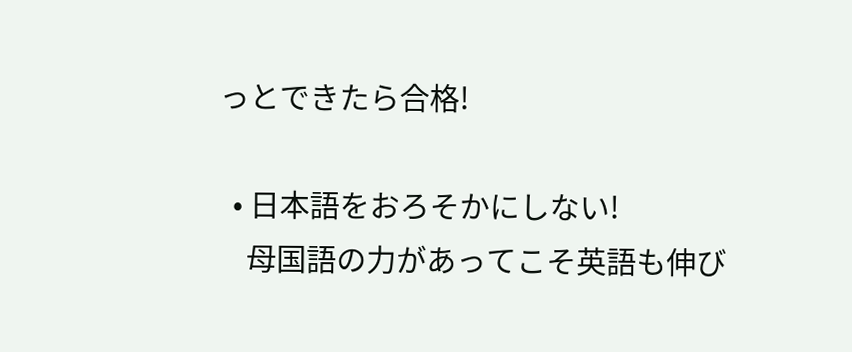っとできたら合格!

  • 日本語をおろそかにしない!
    母国語の力があってこそ英語も伸び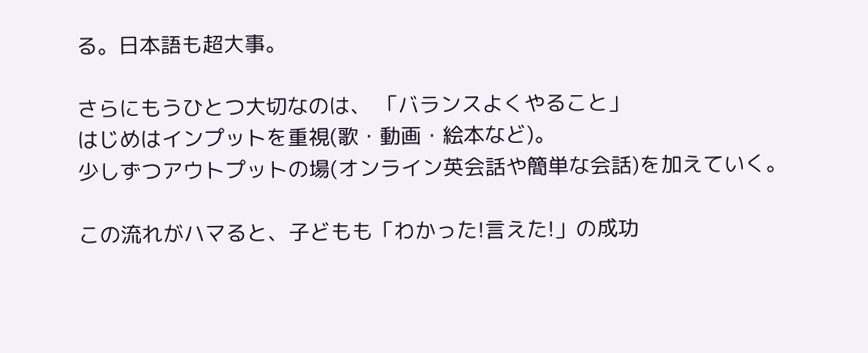る。日本語も超大事。

さらにもうひとつ大切なのは、 「バランスよくやること」
はじめはインプットを重視(歌・動画・絵本など)。
少しずつアウトプットの場(オンライン英会話や簡単な会話)を加えていく。

この流れがハマると、子どもも「わかった!言えた!」の成功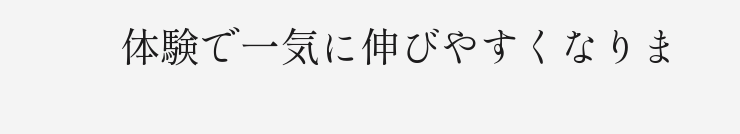体験で一気に伸びやすくなりま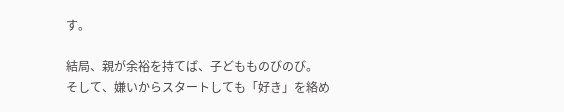す。

結局、親が余裕を持てば、子どもものびのび。
そして、嫌いからスタートしても「好き」を絡め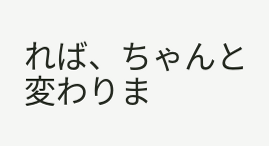れば、ちゃんと変わりま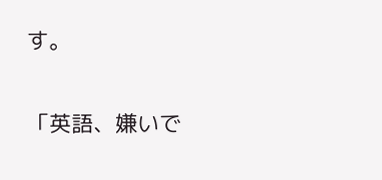す。

「英語、嫌いで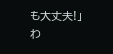も大丈夫!」
わ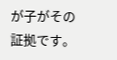が子がその証拠です。